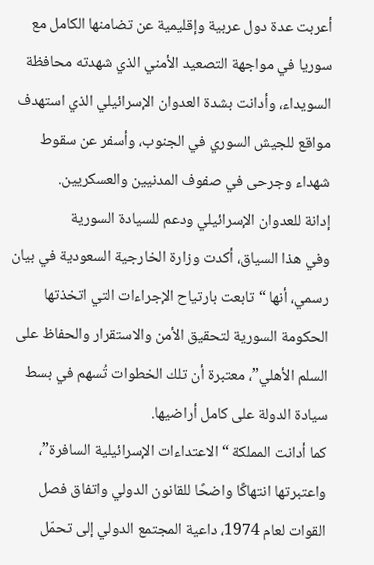أعربت عدة دول عربية وإقليمية عن تضامنها الكامل مع سوريا في مواجهة التصعيد الأمني الذي شهدته محافظة السويداء، وأدانت بشدة العدوان الإسرائيلي الذي استهدف مواقع للجيش السوري في الجنوب، وأسفر عن سقوط شهداء وجرحى في صفوف المدنيين والعسكريين.
إدانة للعدوان الإسرائيلي ودعم للسيادة السورية
وفي هذا السياق، أكدت وزارة الخارجية السعودية في بيان رسمي، أنها “تابعت بارتياح الإجراءات التي اتخذتها الحكومة السورية لتحقيق الأمن والاستقرار والحفاظ على السلم الأهلي”، معتبرة أن تلك الخطوات تُسهم في بسط سيادة الدولة على كامل أراضيها.
كما أدانت المملكة “الاعتداءات الإسرائيلية السافرة”، واعتبرتها انتهاكًا واضحًا للقانون الدولي واتفاق فصل القوات لعام 1974، داعية المجتمع الدولي إلى تحمّل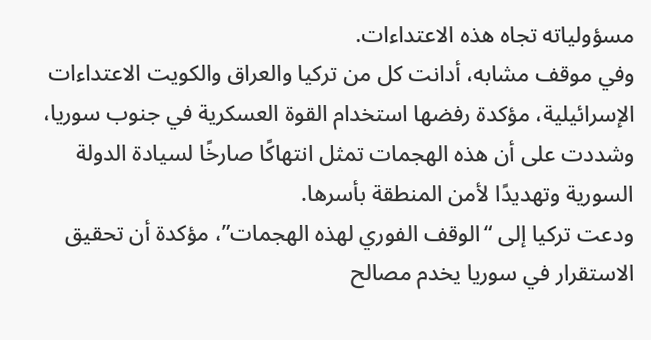مسؤولياته تجاه هذه الاعتداءات.
وفي موقف مشابه، أدانت كل من تركيا والعراق والكويت الاعتداءات الإسرائيلية، مؤكدة رفضها استخدام القوة العسكرية في جنوب سوريا، وشددت على أن هذه الهجمات تمثل انتهاكًا صارخًا لسيادة الدولة السورية وتهديدًا لأمن المنطقة بأسرها.
ودعت تركيا إلى “الوقف الفوري لهذه الهجمات”، مؤكدة أن تحقيق الاستقرار في سوريا يخدم مصالح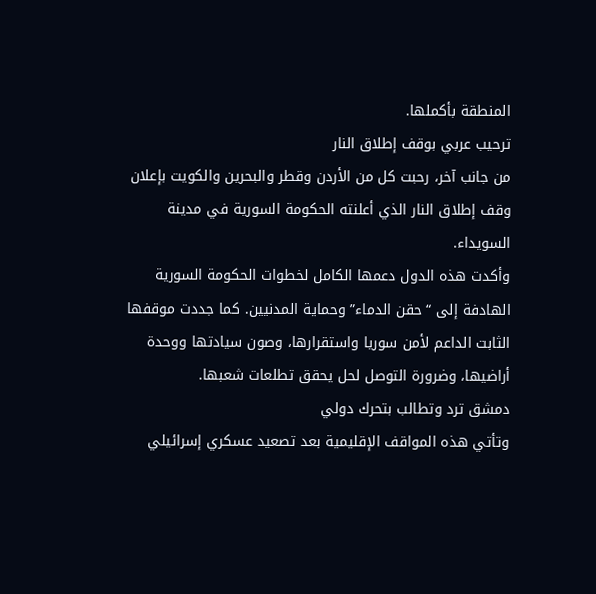المنطقة بأكملها.
ترحيب عربي بوقف إطلاق النار
من جانب آخر، رحبت كل من الأردن وقطر والبحرين والكويت بإعلان وقف إطلاق النار الذي أعلنته الحكومة السورية في مدينة السويداء.
وأكدت هذه الدول دعمها الكامل لخطوات الحكومة السورية الهادفة إلى “حقن الدماء” وحماية المدنيين. كما جددت موقفها الثابت الداعم لأمن سوريا واستقرارها، وصون سيادتها ووحدة أراضيها، وضرورة التوصل لحل يحقق تطلعات شعبها.
دمشق ترد وتطالب بتحرك دولي
وتأتي هذه المواقف الإقليمية بعد تصعيد عسكري إسرائيلي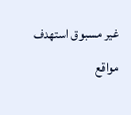غير مسبوق استهدف مواقع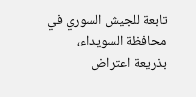تابعة للجيش السوري في محافظة السويداء، بذريعة اعتراض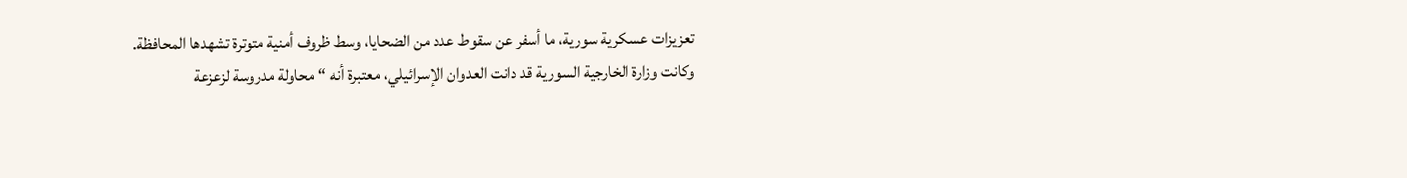تعزيزات عسكرية سورية، ما أسفر عن سقوط عدد من الضحايا، وسط ظروف أمنية متوترة تشهدها المحافظة.
وكانت وزارة الخارجية السورية قد دانت العدوان الإسرائيلي، معتبرة أنه “محاولة مدروسة لزعزعة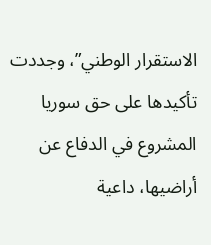الاستقرار الوطني”، وجددت تأكيدها على حق سوريا المشروع في الدفاع عن أراضيها، داعية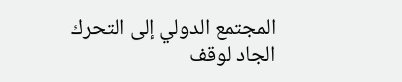المجتمع الدولي إلى التحرك الجاد لوقف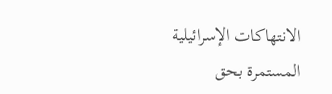الانتهاكات الإسرائيلية المستمرة بحق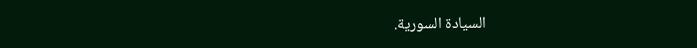السيادة السورية.